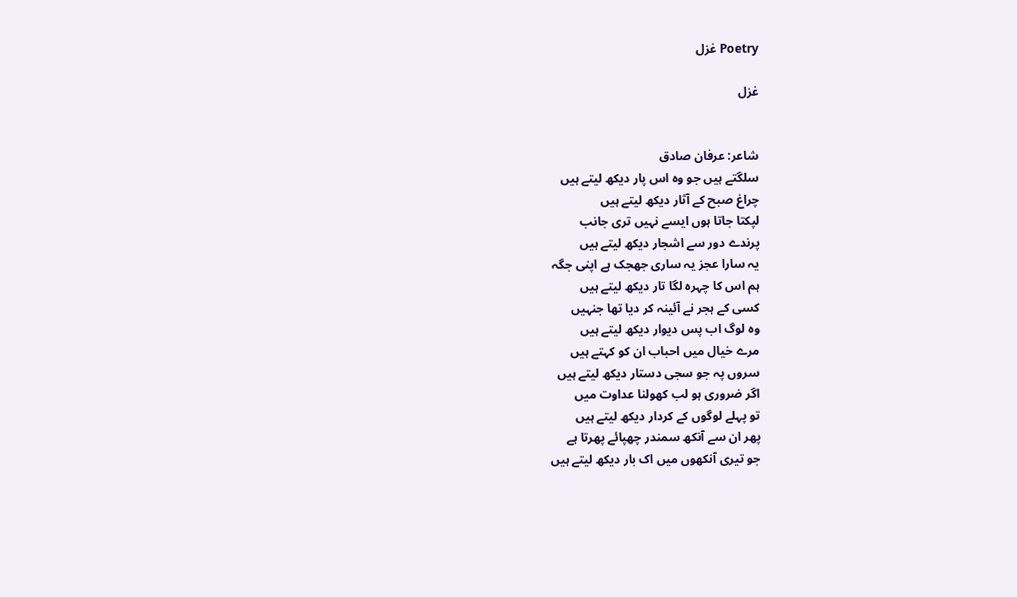Poetry غزل

غزل


شاعر: عرفان صادق
سلگتے ہیں جو وہ اس پار دیکھ لیتے ہیں
چراغ صبح کے آثار دیکھ لیتے ہیں
لپکتا جاتا ہوں ایسے نہیں تری جانب
پرندے دور سے اشجار دیکھ لیتے ہیں
یہ سارا عجز یہ ساری جھجک ہے اپنی جگہ
ہم اس کا چہرہ لگا تار دیکھ لیتے ہیں
کسی کے ہجر نے آئینہ کر دیا تھا جنہیں
وہ لوگ اب پس دیوار دیکھ لیتے ہیں
مرے خیال میں احباب ان کو کہتے ہیں
سروں پہ جو سجی دستار دیکھ لیتے ہیں
اگر ضروری ہو لب کھولنا عداوت میں
تو پہلے لوگوں کے کردار دیکھ لیتے ہیں
پھر ان سے آنکھ سمندر چھپائے پھرتا ہے
جو تیری آنکھوں میں اک بار دیکھ لیتے ہیں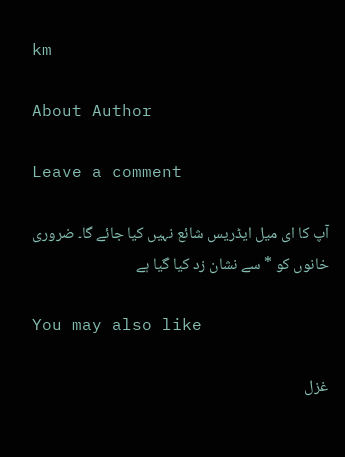km

About Author

Leave a comment

آپ کا ای میل ایڈریس شائع نہیں کیا جائے گا۔ ضروری خانوں کو * سے نشان زد کیا گیا ہے

You may also like

غزل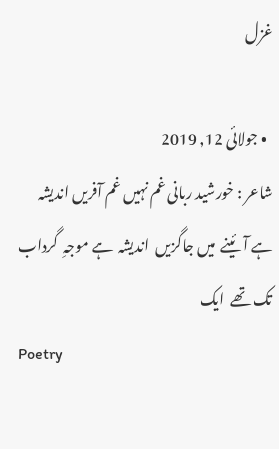غزل

  • جولائی 12, 2019
شاعر : خورشید ربانی غم نہیں غم آفریں اندیشہ  ہے آئینے  میں جاگزیں  اندیشہ  ہے موجہِ  گرداب  تک تھے  ایک
Poetry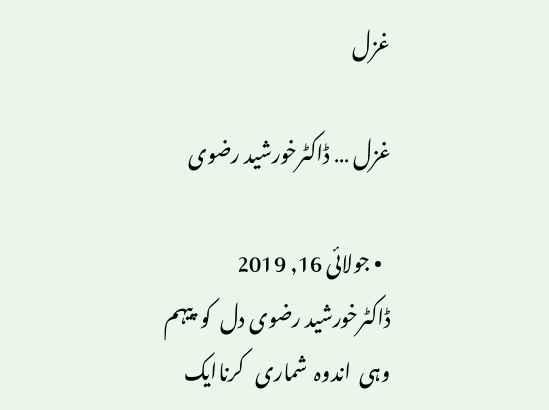غزل

غزل … ڈاکٹرخورشید رضوی

  • جولائی 16, 2019
ڈاکٹرخورشید رضوی دل  کو  پیہم    وہی  اندوہ  شماری   کرناایک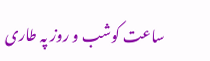ساعت کوشب و روز پہ طاری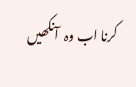کرنا اب وہ  آنکھیں